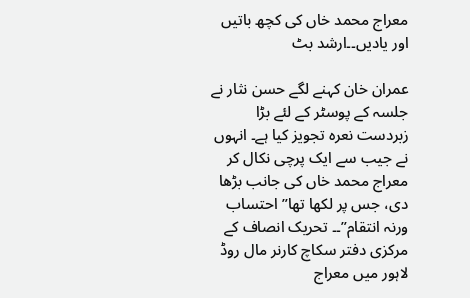معراج محمد خاں کی کچھ باتیں اور یادیں۔۔ارشد بٹ

عمران خان کہنے لگے حسن نثار نے جلسہ کے پوسٹر کے لئے بڑا زبردست نعرہ تجویز کیا ہے۔ انہوں نے جیب سے ایک پرچی نکال کر معراج محمد خاں کی جانب بڑھا دی، جس پر لکھا تھا”احتساب ورنہ انتقام”۔۔ تحریک انصاف کے مرکزی دفتر سکاچ کارنر مال روڈ لاہور میں معراج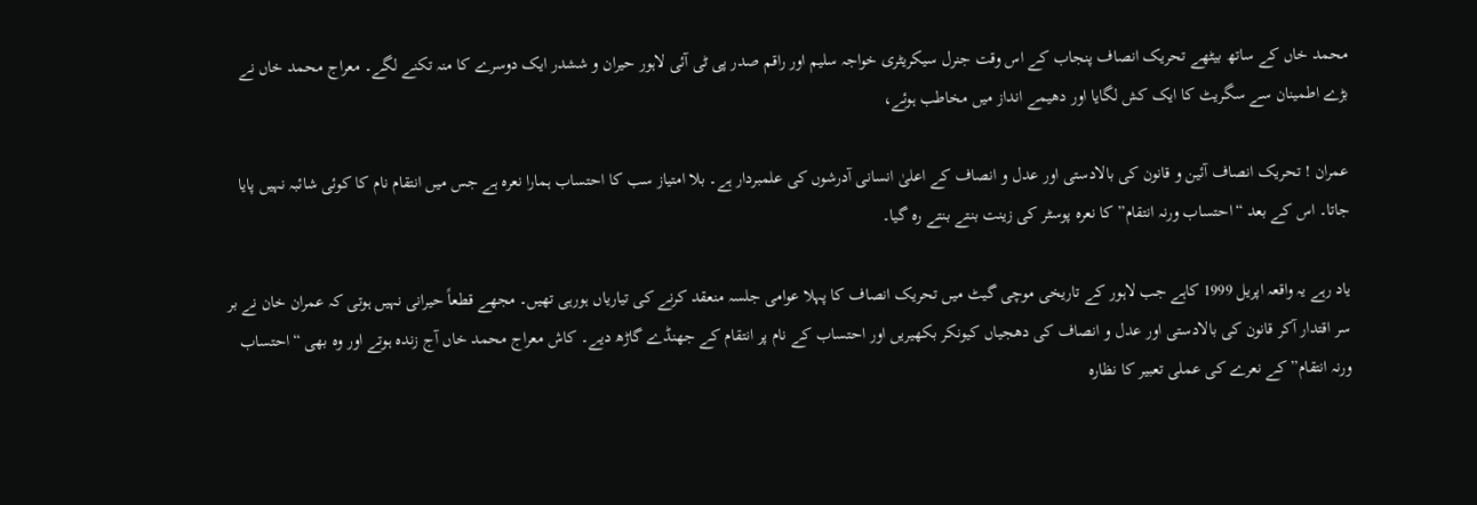محمد خاں کے ساتھ بیٹھے تحریک انصاف پنجاب کے اس وقت جنرل سیکریٹری خواجہ سلیم اور راقم صدر پی ٹی آئی لاہور حیران و ششدر ایک دوسرے کا منہ تکنے لگے۔ معراج محمد خاں نے بڑے اطمینان سے سگریٹ کا ایک کش لگایا اور دھیمے انداز میں مخاطب ہوئے،

عمران ! تحریک انصاف آئین و قانون کی بالادستی اور عدل و انصاف کے اعلیٰ انسانی آدرشوں کی علمبردار ہے۔ بلا امتیاز سب کا احتساب ہمارا نعرہ ہے جس میں انتقام نام کا کوئی شائبہ نہیں پایا جاتا۔ اس کے بعد “احتساب ورنہ انتقام” کا نعرہ پوسٹر کی زینت بنتے بنتے رہ گیا۔

یاد رہے یہ واقعہ اپریل 1999 کاہے جب لاہور کے تاریخی موچی گیٹ میں تحریک انصاف کا پہلا عوامی جلسہ منعقد کرنے کی تیاریاں ہورہی تھیں۔ مجھے قطعاً حیرانی نہیں ہوتی کہ عمران خان نے بر سر اقتدار آکر قانون کی بالادستی اور عدل و انصاف کی دھجیاں کیونکر بکھیریں اور احتساب کے نام پر انتقام کے جھنڈے گاڑھ دیے۔ کاش معراج محمد خاں آج زندہ ہوتے اور وہ بھی “احتساب ورنہ انتقام” کے نعرے کی عملی تعبیر کا نظارہ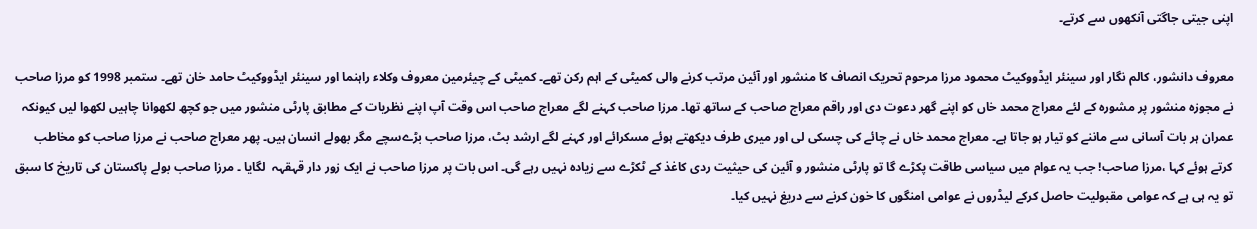اپنی جیتی جاگتی آنکھوں سے کرتے۔

معروف دانشور، کالم نگار اور سینئر ایڈووکیٹ محمود مرزا مرحوم تحریک انصاف کا منشور اور آئین مرتب کرنے والی کمیٹی کے اہم رکن تھے۔ کمیٹی کے چیئرمین معروف وکلاء راہنما اور سینئر ایڈووکیٹ حامد خان تھے۔ ستمبر 1998 کو مرزا صاحب نے مجوزہ منشور پر مشورہ کے لئے معراج محمد خاں کو اپنے گھر دعوت دی اور راقم معراج صاحب کے ساتھ تھا۔ مرزا صاحب کہنے لگے معراج صاحب اس وقت آپ اپنے نظریات کے مطابق پارٹی منشور میں جو کچھ لکھوانا چاہیں لکھوا لیں کیونکہ عمران ہر بات آسانی سے ماننے کو تیار ہو جاتا ہے۔ معراج محمد خاں نے چائے کی چسکی لی اور میری طرف دیکھتے ہوئے مسکرائے اور کہنے لگے ارشد بٹ، مرزا صاحب بڑےسچے مگر بھولے انسان ہیں۔ پھر معراج صاحب نے مرزا صاحب کو مخاطب کرتے ہوئے کہا ،مرزا صاحب! جب یہ عوام میں سیاسی طاقت پکڑے گا تو پارٹی منشور و آئین کی حیثیت ردی کاغذ کے ٹکڑے سے زیادہ نہیں رہے گی۔ اس بات پر مرزا صاحب نے ایک زور دار قہقہہ  لگایا ۔ مرزا صاحب بولے پاکستان کی تاریخ کا سبق تو یہ ہی ہے کہ عوامی مقبولیت حاصل کرکے لیڈروں نے عوامی امنگوں کا خون کرنے سے دریغ نہیں کیا۔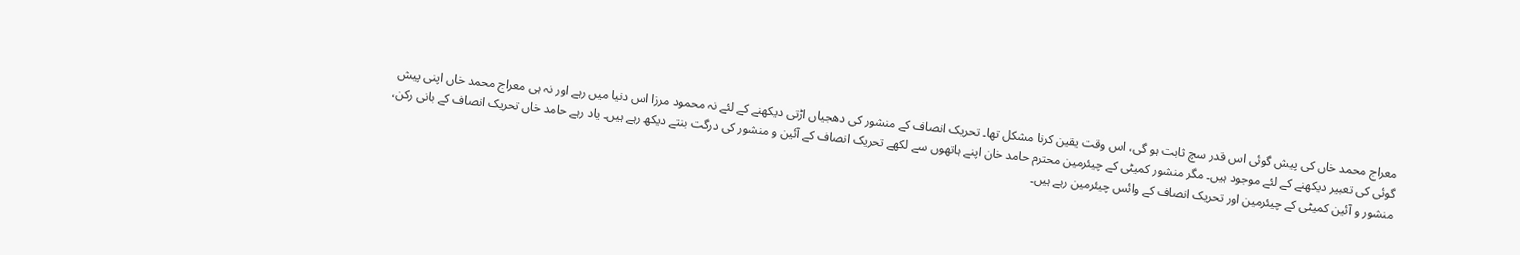معراج محمد خاں کی پیش گوئی اس قدر سچ ثابت ہو گی، اس وقت یقین کرنا مشکل تھا۔ تحریک انصاف کے منشور کی دھجیاں اڑتی دیکھنے کے لئے نہ محمود مرزا اس دنیا میں رہے اور نہ ہی معراج محمد خاں اپنی پیش گوئی کی تعبیر دیکھنے کے لئے موجود ہیں۔ مگر منشور کمیٹی کے چیئرمین محترم حامد خان اپنے ہاتھوں سے لکھے تحریک انصاف کے آئین و منشور کی درگت بنتے دیکھ رہے ہیں۔ یاد رہے حامد خاں تحریک انصاف کے بانی رکن، منشور و آئین کمیٹی کے چیئرمین اور تحریک انصاف کے وائس چیئرمین رہے ہیں۔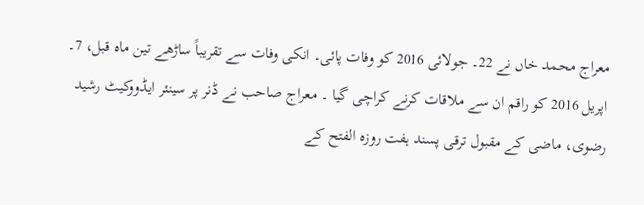معراج محمد خاں نے 22۔ جولائی 2016 کو وفات پائی۔ انکی وفات سے تقریباً ساڑھے تین ماہ قبل، 7۔ اپریل 2016 کو راقم ان سے ملاقات کرنے کراچی گیا ۔ معراج صاحب نے ڈنر پر سینئر ایڈووکیٹ رشید رضوی، ماضی کے مقبول ترقی پسند ہفت روزہ الفتح کے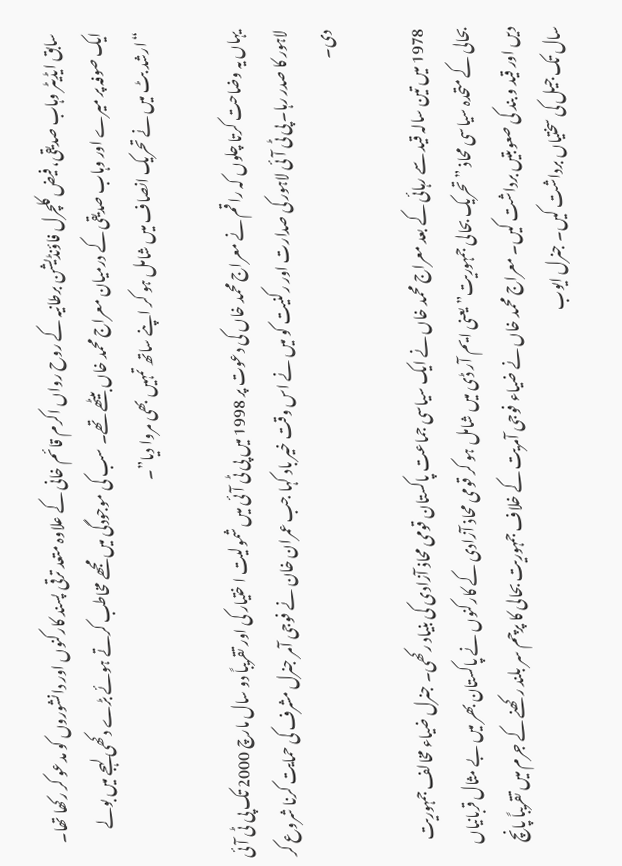سابق ایڈیٹر وہاب صدیقی، فیض کلچرل فاؤنڈیشن برطانیہ کے روح رواں اکرم قائم خانی کے علاوہ متعد ترقی پسند کارکنوں اور دانشوروں کو مدعو کر رکھا تھا۔ ایک صوفہ پر میرے اور وہاب صدیقی کے درمیان معراج محمد خاں بیٹھے تھے۔ سب کی موجودگی میں مجھے مخاطب کرتے ہوئے بڑے دکھی لہجے میں بولے “ارشد بٹ میں نے تحریک انصاف میں شامل ہو کر اپنے ساتھ تمہیں بھی مروا دیا”۔

یہاں یہ وضاحت کرتا چلوں کہ راقم نے معراج محمد خاں کی دعوت پر 1998 میں پی ٹی آئی میں شمولیت ا ختیار کی اور تقریباً دو سال مارچ 2000 تک پی ٹی آئی لاہور کا صدر رہا۔ پی ٹی آئی لاہور کی صدارت اور رکنیت کو میں نے اس وقت خیر باد کہا جب عمران خان نے فوجی آمر جنرل مشرف کی حمایت کرنا شروع کر دی۔

1978 میں تین سالہ قید سے رہائی کے بعد معراج محمد خاں نے ایک سیاسی جماعت پاکستان قومی محاذ آزادی کی بنیاد رکھی۔ جنرل ضیاء مخالف جمہوریت بحالی کے متحدہ سیاسی محاذ ” تحریک بحالی جمہوریت” یعنی ایم آر ڈی میں شامل ہو کر قومی محاذ آزادی کے کارکنوں نے پاکستان بھر میں بے مثال قربانیاں دیں اور قید و بند کی صعوبتیں برداشت کیں۔ معراج محمد خاں نے ضیاء فوجی آمریت کے خلاف جمہوریت بحالی کا پرچم سر بلند رکھنے کے جرم میں تقریباً پانچ سال تک جیل کی سختیاں برداشت کیں۔ جنرل ایوب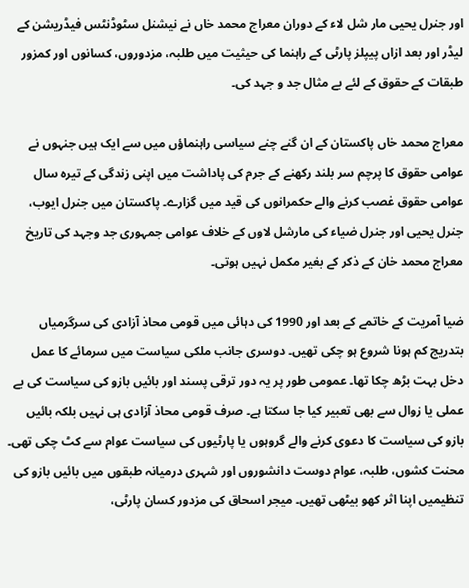اور جنرل یحیی مار شل لاء کے دوران معراج محمد خاں نے نیشنل سٹوڈنٹس فیڈریشن کے لیڈر اور بعد ازاں پیپلز پارٹی کے راہنما کی حیثیت میں طلبہ، مزدوروں، کسانوں اور کمزور طبقات کے حقوق کے لئے بے مثال جد و جہد کی۔

معراج محمد خاں پاکستان کے ان گنے چنے سیاسی راہنماؤں میں سے ایک ہیں جنہوں نے عوامی حقوق کا پرچم سر بلند رکھنے کے جرم کی پاداشت میں اپنی زندگی کے تیرہ سال عوامی حقوق غصب کرنے والے حکمرانوں کی قید میں گزارے۔ پاکستان میں جنرل ایوب، جنرل یحیی اور جنرل ضیاء کی مارشل لاوں کے خلاف عوامی جمہوری جد وجہد کی تاریخ معراج محمد خان کے ذکر کے بغیر مکمل نہیں ہوتی۔

ضیا آمریت کے خاتمے کے بعد اور 1990 کی دہائی میں قومی محاذ آزادی کی سرگرمیاں بتدریج کم ہونا شروع ہو چکی تھیں۔ دوسری جانب ملکی سیاست میں سرمائے کا عمل دخل بہت بڑھ چکا تھا۔ عمومی طور پر یہ دور ترقی پسند اور بائیں بازو کی سیاست کی بے عملی یا زوال سے بھی تعبیر کیا جا سکتا ہے۔ صرف قومی محاذ آزادی ہی نہیں بلکہ بائیں بازو کی سیاست کا دعوی کرنے والے گروہوں یا پارٹیوں کی سیاست عوام سے کٹ چکی تھی۔ محنت کشوں، طلبہ، عوام دوست دانشوروں اور شہری درمیانہ طبقوں میں بائیں بازو کی تنظیمیں اپنا اثر کھو بیٹھی تھیں۔ میجر اسحاق کی مزدور کسان پارٹی،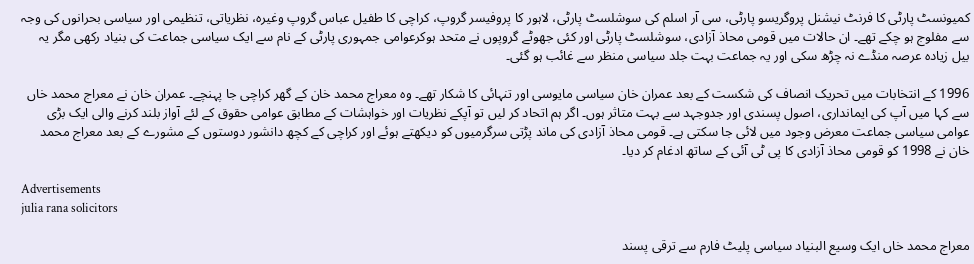کمیونسٹ پارٹی کا فرنٹ نیشنل پروگریسو پارٹی، سی آر اسلم کی سوشلسٹ پارٹی، لاہور کا پروفیسر گروپ، کراچی کا طفیل عباس گروپ وغیرہ، نظریاتی، تنظیمی اور سیاسی بحرانوں کی وجہ سے مفلوج ہو چکے تھے۔ ان حالات میں قومی محاذ آزادی، سوشلسٹ پارٹی اور کئی جھوٹے گروپوں نے متحد ہوکرعوامی جمہوری پارٹی کے نام سے ایک سیاسی جماعت کی بنیاد رکھی مگر یہ بیل زیادہ عرصہ منڈے نہ چڑھ سکی اور یہ جماعت بہت جلد سیاسی منظر سے غائب ہو گئی۔

1996 کے انتخابات میں تحریک انصاف کی شکست کے بعد عمران خان سیاسی مایوسی اور تنہائی کا شکار تھے۔ وہ معراج محمد خان کے گھر کراچی جا پہنچے۔ عمران خان نے معراج محمد خاں سے کہا میں آپ کی ایمانداری، اصول پسندی اور جدوجہد سے بہت متاثر ہوں۔ اگر ہم اتحاد کر لیں تو آپکے نظریات اور خواہشات کے مطابق عوامی حقوق کے لئے آواز بلند کرنے والی ایک بڑی عوامی سیاسی جماعت معرض وجود میں لائی جا سکتی ہے۔ قومی محاذ آزادی کی ماند پڑتی سرگرمیوں کو دیکھتے ہوئے اور کراچی کے کچھ دانشور دوستوں کے مشورے کے بعد معراج محمد خان نے 1998 کو قومی محاذ آزادی کا پی ٹی آئی کے ساتھ ادغام کر دیا۔

Advertisements
julia rana solicitors

معراج محمد خاں ایک وسیع البنیاد سیاسی پلیٹ فارم سے ترقی پسند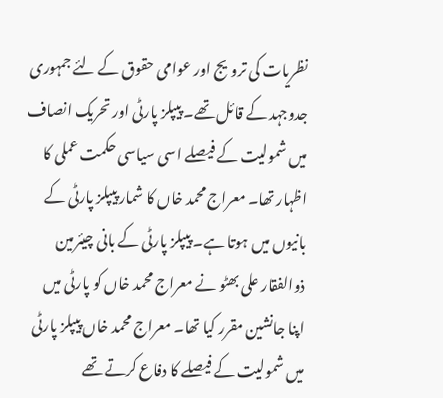نظریات کی ترویج اور عوامی حقوق کے لئے جمہوری جدوجہد کے قائل تھے۔ پیپلز پارٹی اور تحریک انصاف میں شمولیت کے فیصلے اسی سیاسی حکمت عملی کا اظہار تھا۔ معراج محمد خاں کا شمار پیپلز پارٹی کے بانیوں میں ہوتا ہے۔ پیپلز پارٹی کے بانی چیئرمین ذوالفقار علی بھٹو نے معراج محمد خاں کو پارٹی میں اپنا جانشین مقرر کیا تھا۔ معراج محمد خاں پیپلز پارٹی میں شمولیت کے فیصلے کا دفاع کرتے تھے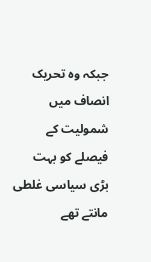جبکہ وہ تحریک انصاف میں شمولیت کے فیصلے کو بہت بڑی سیاسی غلطی مانتے تھے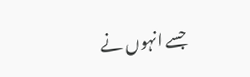جسے انہوں نے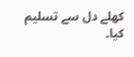کھلے دل سے تسلیم کیا۔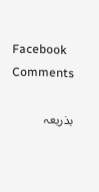Facebook Comments

بذریعہ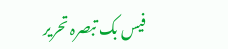فیس بک تبصرہ تحریر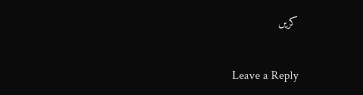کریں

Leave a Reply